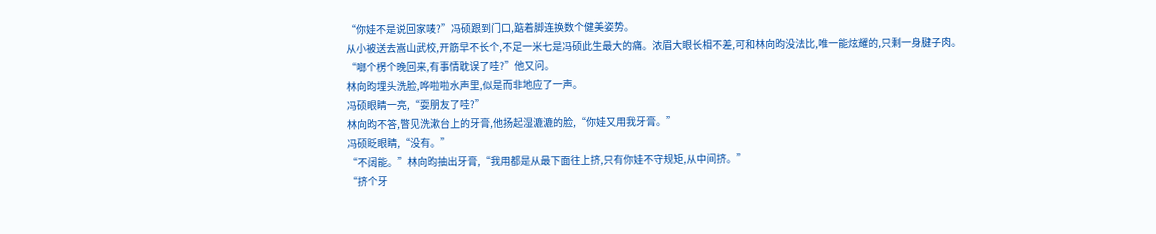“你娃不是说回家唛?”冯硕跟到门口,踮着脚连换数个健美姿势。
从小被送去嵩山武校,开筋早不长个,不足一米七是冯硕此生最大的痛。浓眉大眼长相不差,可和林向昀没法比,唯一能炫耀的,只剩一身腱子肉。
“啷个楞个晚回来,有事情耽误了哇?”他又问。
林向昀埋头洗脸,哗啦啦水声里,似是而非地应了一声。
冯硕眼睛一亮,“耍朋友了哇?”
林向昀不答,瞥见洗漱台上的牙膏,他扬起湿漉漉的脸,“你娃又用我牙膏。”
冯硕眨眼睛,“没有。”
“不阔能。”林向昀抽出牙膏,“我用都是从最下面往上挤,只有你娃不守规矩,从中间挤。”
“挤个牙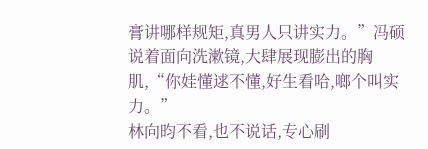膏讲哪样规矩,真男人只讲实力。”冯硕说着面向洗漱镜,大肆展现膨出的胸肌,“你娃懂逑不懂,好生看哈,啷个叫实力。”
林向昀不看,也不说话,专心刷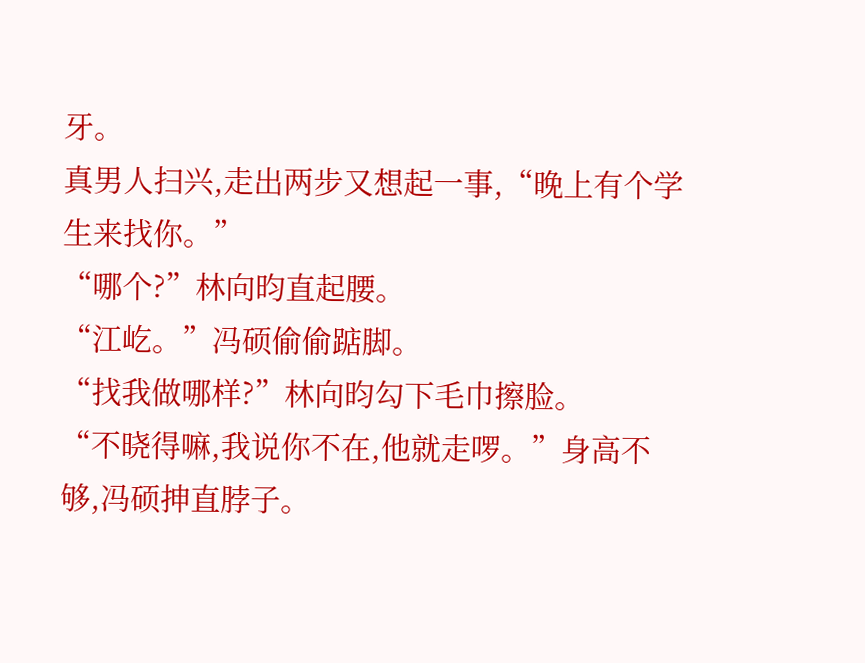牙。
真男人扫兴,走出两步又想起一事,“晚上有个学生来找你。”
“哪个?”林向昀直起腰。
“江屹。”冯硕偷偷踮脚。
“找我做哪样?”林向昀勾下毛巾擦脸。
“不晓得嘛,我说你不在,他就走啰。”身高不够,冯硕抻直脖子。